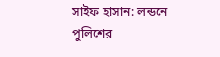সাইফ হাসান: লন্ডনে পুলিশের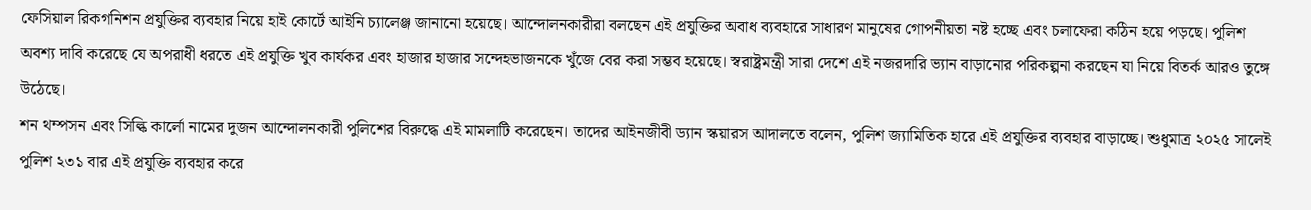ফেসিয়াল রিকগনিশন প্রযুক্তির ব্যবহার নিয়ে হাই কোর্টে আইনি চ্যালেঞ্জ জানানো হয়েছে। আন্দোলনকারীরা বলছেন এই প্রযুক্তির অবাধ ব্যবহারে সাধারণ মানুষের গোপনীয়তা নষ্ট হচ্ছে এবং চলাফেরা কঠিন হয়ে পড়ছে। পুলিশ অবশ্য দাবি করেছে যে অপরাধী ধরতে এই প্রযুক্তি খুব কার্যকর এবং হাজার হাজার সন্দেহভাজনকে খুঁজে বের করা সম্ভব হয়েছে। স্বরাষ্ট্রমন্ত্রী সারা দেশে এই নজরদারি ভ্যান বাড়ানোর পরিকল্পনা করছেন যা নিয়ে বিতর্ক আরও তুঙ্গে উঠেছে।
শন থম্পসন এবং সিল্কি কার্লো নামের দুজন আন্দোলনকারী পুলিশের বিরুদ্ধে এই মামলাটি করেছেন। তাদের আইনজীবী ড্যান স্কয়ারস আদালতে বলেন, পুলিশ জ্যামিতিক হারে এই প্রযুক্তির ব্যবহার বাড়াচ্ছে। শুধুমাত্র ২০২৫ সালেই পুলিশ ২৩১ বার এই প্রযুক্তি ব্যবহার করে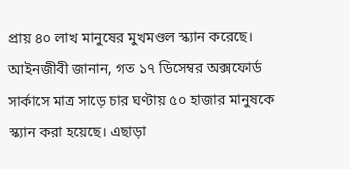প্রায় ৪০ লাখ মানুষের মুখমণ্ডল স্ক্যান করেছে।
আইনজীবী জানান, গত ১৭ ডিসেম্বর অক্সফোর্ড সার্কাসে মাত্র সাড়ে চার ঘণ্টায় ৫০ হাজার মানুষকে স্ক্যান করা হয়েছে। এছাড়া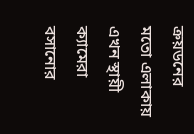ক্রয়ডনের মতো এলাকায় এখন স্থায়ী ক্যামেরা বসানোর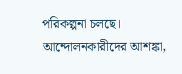পরিকল্পনা চলছে। আন্দোলনকারীদের আশঙ্কা,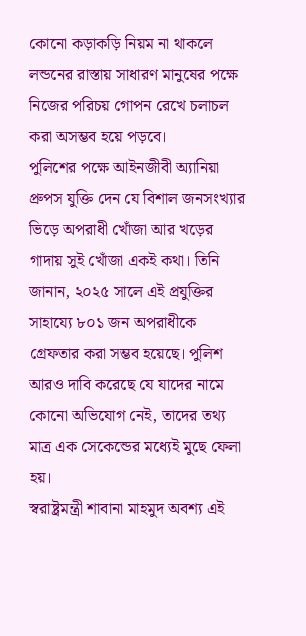কোনো কড়াকড়ি নিয়ম না থাকলে লন্ডনের রাস্তায় সাধারণ মানুষের পক্ষে নিজের পরিচয় গোপন রেখে চলাচল করা অসম্ভব হয়ে পড়বে।
পুলিশের পক্ষে আইনজীবী অ্যানিয়া প্রুপস যুক্তি দেন যে বিশাল জনসংখ্যার ভিড়ে অপরাধী খোঁজা আর খড়ের গাদায় সুই খোঁজা একই কথা। তিনি জানান, ২০২৫ সালে এই প্রযুক্তির সাহায্যে ৮০১ জন অপরাধীকে গ্রেফতার করা সম্ভব হয়েছে। পুলিশ আরও দাবি করেছে যে যাদের নামে কোনো অভিযোগ নেই, তাদের তথ্য মাত্র এক সেকেন্ডের মধ্যেই মুছে ফেলা হয়।
স্বরাষ্ট্রমন্ত্রী শাবানা মাহমুদ অবশ্য এই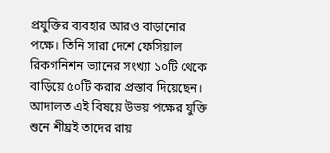প্রযুক্তির ব্যবহার আরও বাড়ানোর পক্ষে। তিনি সারা দেশে ফেসিয়াল রিকগনিশন ভ্যানের সংখ্যা ১০টি থেকে বাড়িয়ে ৫০টি করার প্রস্তাব দিয়েছেন। আদালত এই বিষয়ে উভয় পক্ষের যুক্তি শুনে শীঘ্রই তাদের রায়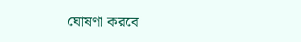ঘোষণা করবে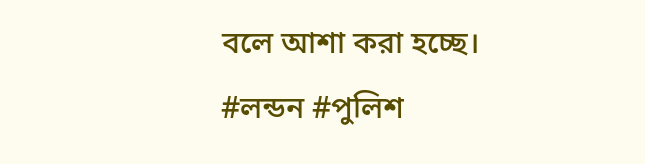বলে আশা করা হচ্ছে।
#লন্ডন #পুলিশ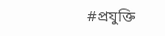#প্রযুক্তি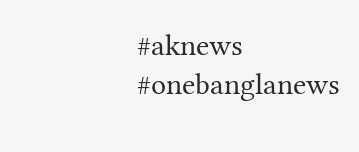#aknews #onebanglanews